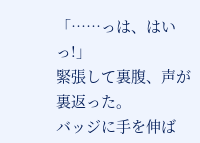「……っは、はいっ!」
緊張して裏腹、声が裏返った。
バッジに手を伸ば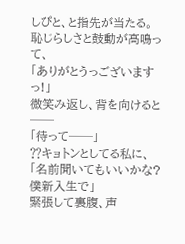しぴと、と指先が当たる。
恥じらしさと鼓動が高鳴って、
「ありがとうっございますっ!」
微笑み返し、背を向けると──
「待って──」
⁇キョトンとしてる私に、
「名前聞いてもいいかな?僕新入生で」
緊張して裏腹、声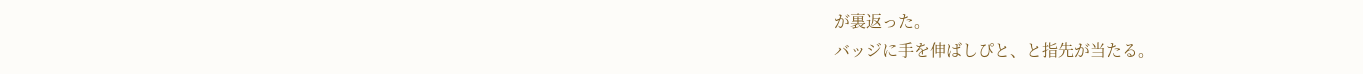が裏返った。
バッジに手を伸ばしぴと、と指先が当たる。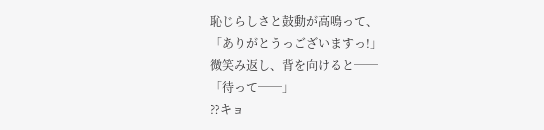恥じらしさと鼓動が高鳴って、
「ありがとうっございますっ!」
微笑み返し、背を向けると──
「待って──」
⁇キョ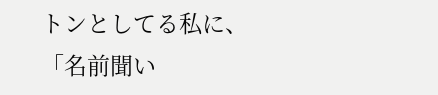トンとしてる私に、
「名前聞い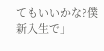てもいいかな?僕新入生で」